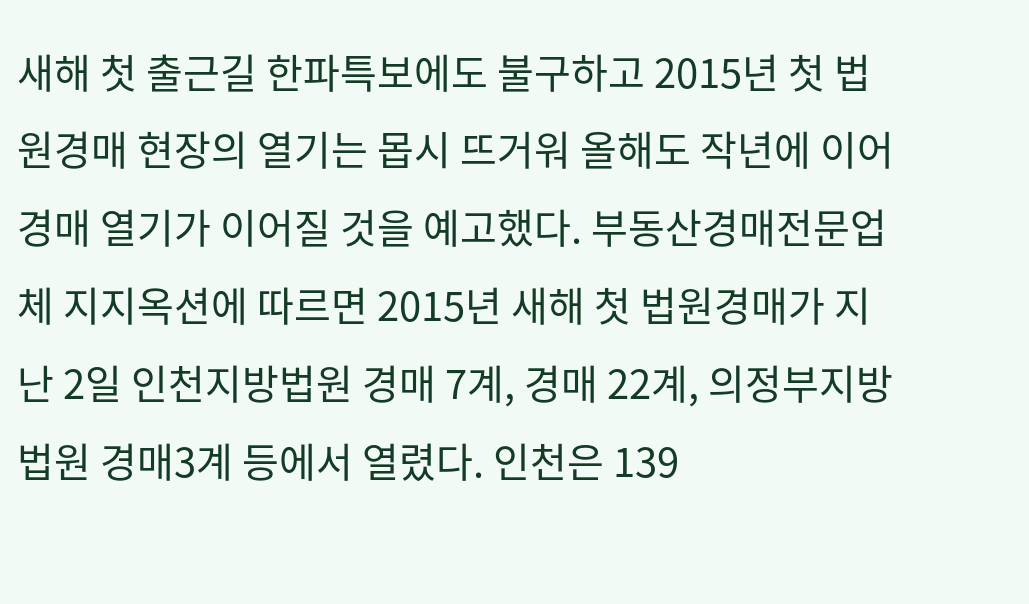새해 첫 출근길 한파특보에도 불구하고 2015년 첫 법원경매 현장의 열기는 몹시 뜨거워 올해도 작년에 이어 경매 열기가 이어질 것을 예고했다. 부동산경매전문업체 지지옥션에 따르면 2015년 새해 첫 법원경매가 지난 2일 인천지방법원 경매 7계, 경매 22계, 의정부지방법원 경매3계 등에서 열렸다. 인천은 139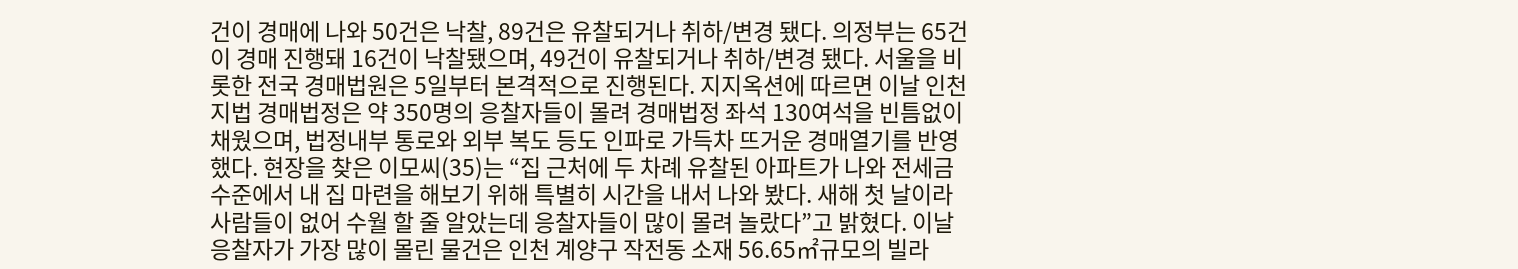건이 경매에 나와 50건은 낙찰, 89건은 유찰되거나 취하/변경 됐다. 의정부는 65건이 경매 진행돼 16건이 낙찰됐으며, 49건이 유찰되거나 취하/변경 됐다. 서울을 비롯한 전국 경매법원은 5일부터 본격적으로 진행된다. 지지옥션에 따르면 이날 인천지법 경매법정은 약 350명의 응찰자들이 몰려 경매법정 좌석 130여석을 빈틈없이 채웠으며, 법정내부 통로와 외부 복도 등도 인파로 가득차 뜨거운 경매열기를 반영했다. 현장을 찾은 이모씨(35)는 “집 근처에 두 차례 유찰된 아파트가 나와 전세금 수준에서 내 집 마련을 해보기 위해 특별히 시간을 내서 나와 봤다. 새해 첫 날이라 사람들이 없어 수월 할 줄 알았는데 응찰자들이 많이 몰려 놀랐다”고 밝혔다. 이날 응찰자가 가장 많이 몰린 물건은 인천 계양구 작전동 소재 56.65㎡규모의 빌라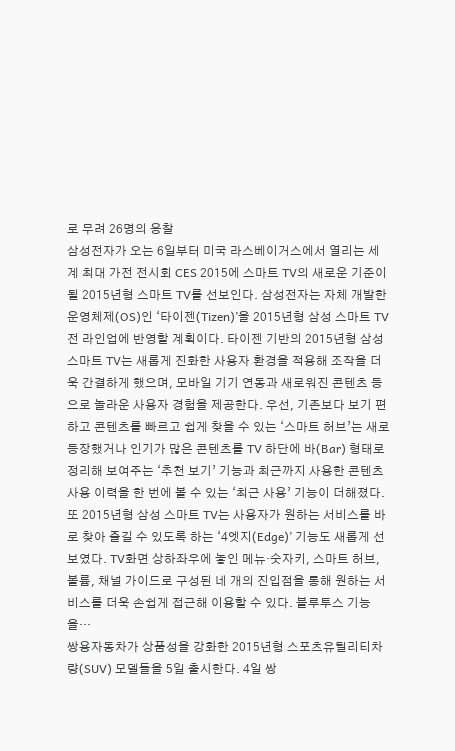로 무려 26명의 응찰
삼성전자가 오는 6일부터 미국 라스베이거스에서 열리는 세계 최대 가전 전시회 CES 2015에 스마트 TV의 새로운 기준이 될 2015년형 스마트 TV를 선보인다. 삼성전자는 자체 개발한 운영체제(OS)인 ‘타이젠(Tizen)’을 2015년형 삼성 스마트 TV 전 라인업에 반영할 계획이다. 타이젠 기반의 2015년형 삼성 스마트 TV는 새롭게 진화한 사용자 환경을 적용해 조작을 더욱 간결하게 했으며, 모바일 기기 연동과 새로워진 콘텐츠 등으로 놀라운 사용자 경험을 제공한다. 우선, 기존보다 보기 편하고 콘텐츠를 빠르고 쉽게 찾을 수 있는 ‘스마트 허브’는 새로 등장했거나 인기가 많은 콘텐츠를 TV 하단에 바(Bar) 형태로 정리해 보여주는 ‘추천 보기’ 기능과 최근까지 사용한 콘텐츠 사용 이력을 한 번에 볼 수 있는 ‘최근 사용’ 기능이 더해졌다. 또 2015년형 삼성 스마트 TV는 사용자가 원하는 서비스를 바로 찾아 즐길 수 있도록 하는 ‘4엣지(Edge)’ 기능도 새롭게 선보였다. TV화면 상하좌우에 놓인 메뉴·숫자키, 스마트 허브, 볼륨, 채널 가이드로 구성된 네 개의 진입점을 통해 원하는 서비스를 더욱 손쉽게 접근해 이용할 수 있다. 블루투스 기능을…
쌍용자동차가 상품성을 강화한 2015년형 스포츠유틸리티차량(SUV) 모델들을 5일 출시한다. 4일 쌍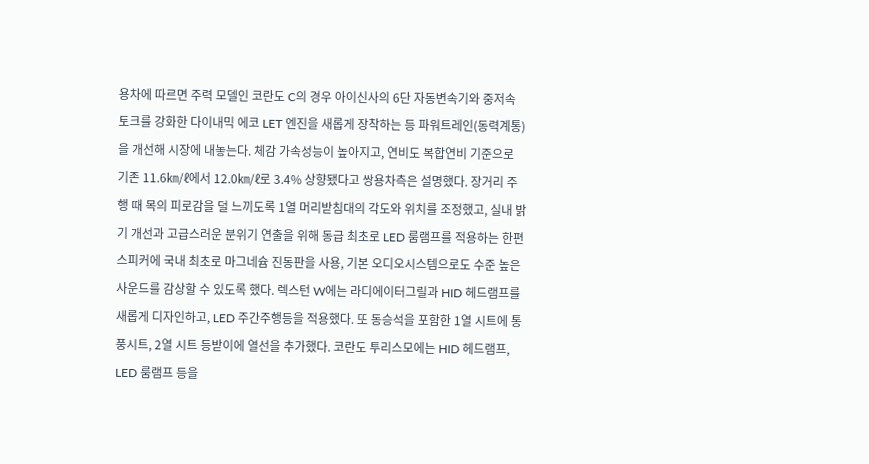용차에 따르면 주력 모델인 코란도 C의 경우 아이신사의 6단 자동변속기와 중저속 토크를 강화한 다이내믹 에코 LET 엔진을 새롭게 장착하는 등 파워트레인(동력계통)을 개선해 시장에 내놓는다. 체감 가속성능이 높아지고, 연비도 복합연비 기준으로 기존 11.6㎞/ℓ에서 12.0㎞/ℓ로 3.4% 상향됐다고 쌍용차측은 설명했다. 장거리 주행 때 목의 피로감을 덜 느끼도록 1열 머리받침대의 각도와 위치를 조정했고, 실내 밝기 개선과 고급스러운 분위기 연출을 위해 동급 최초로 LED 룸램프를 적용하는 한편 스피커에 국내 최초로 마그네슘 진동판을 사용, 기본 오디오시스템으로도 수준 높은 사운드를 감상할 수 있도록 했다. 렉스턴 W에는 라디에이터그릴과 HID 헤드램프를 새롭게 디자인하고, LED 주간주행등을 적용했다. 또 동승석을 포함한 1열 시트에 통풍시트, 2열 시트 등받이에 열선을 추가했다. 코란도 투리스모에는 HID 헤드램프, LED 룸램프 등을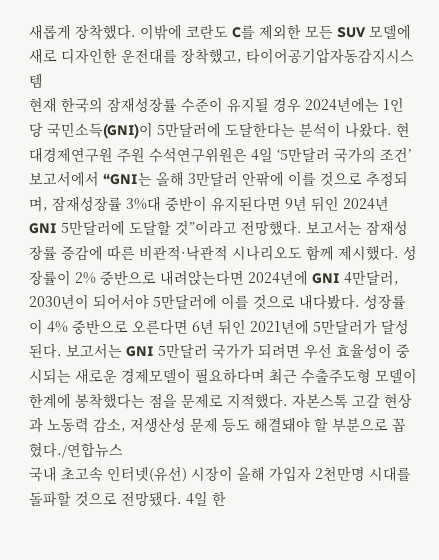새롭게 장착했다. 이밖에 코란도 C를 제외한 모든 SUV 모델에 새로 디자인한 운전대를 장착했고, 타이어공기압자동감지시스템
현재 한국의 잠재성장률 수준이 유지될 경우 2024년에는 1인당 국민소득(GNI)이 5만달러에 도달한다는 분석이 나왔다. 현대경제연구원 주원 수석연구위원은 4일 ‘5만달러 국가의 조건’ 보고서에서 “GNI는 올해 3만달러 안팎에 이를 것으로 추정되며, 잠재성장률 3%대 중반이 유지된다면 9년 뒤인 2024년 GNI 5만달러에 도달할 것”이라고 전망했다. 보고서는 잠재성장률 증감에 따른 비관적·낙관적 시나리오도 함께 제시했다. 성장률이 2% 중반으로 내려앉는다면 2024년에 GNI 4만달러, 2030년이 되어서야 5만달러에 이를 것으로 내다봤다. 성장률이 4% 중반으로 오른다면 6년 뒤인 2021년에 5만달러가 달성된다. 보고서는 GNI 5만달러 국가가 되려면 우선 효율성이 중시되는 새로운 경제모델이 필요하다며 최근 수출주도형 모델이 한계에 봉착했다는 점을 문제로 지적했다. 자본스톡 고갈 현상과 노동력 감소, 저생산성 문제 등도 해결돼야 할 부분으로 꼽혔다./연합뉴스
국내 초고속 인터넷(유선) 시장이 올해 가입자 2천만명 시대를 돌파할 것으로 전망됐다. 4일 한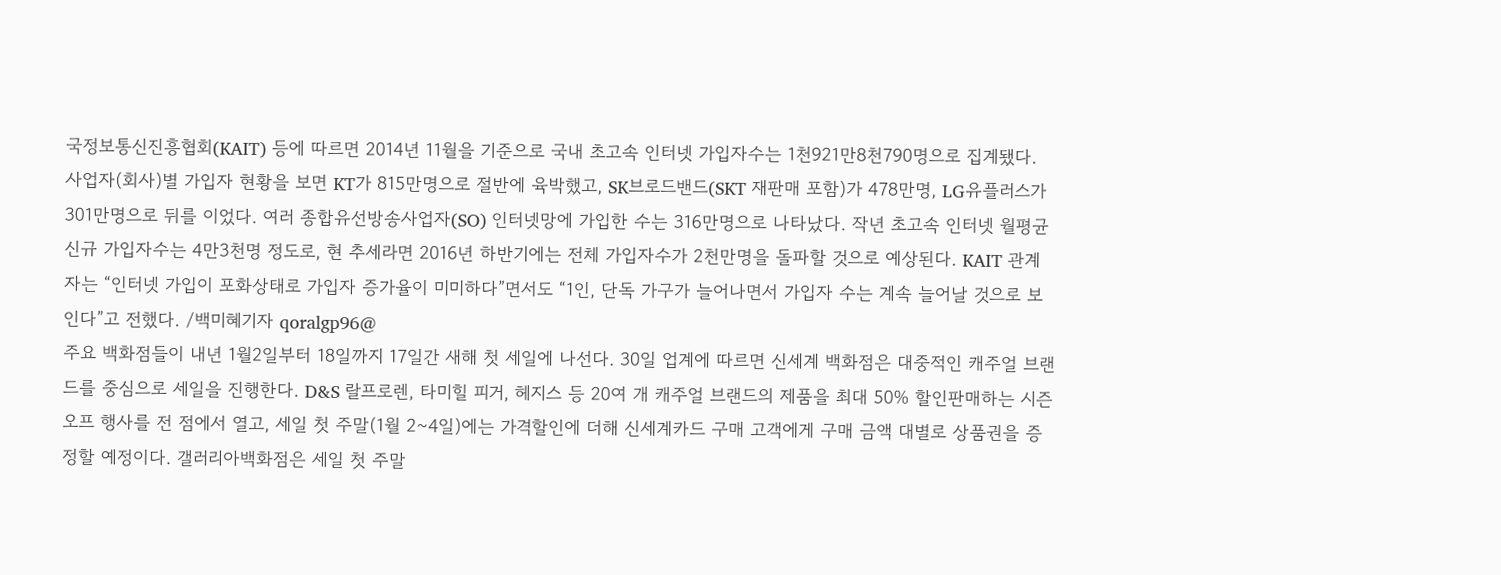국정보통신진흥협회(KAIT) 등에 따르면 2014년 11월을 기준으로 국내 초고속 인터넷 가입자수는 1천921만8천790명으로 집계됐다. 사업자(회사)별 가입자 현황을 보면 KT가 815만명으로 절반에 육박했고, SK브로드밴드(SKT 재판매 포함)가 478만명, LG유플러스가 301만명으로 뒤를 이었다. 여러 종합유선방송사업자(SO) 인터넷망에 가입한 수는 316만명으로 나타났다. 작년 초고속 인터넷 월평균 신규 가입자수는 4만3천명 정도로, 현 추세라면 2016년 하반기에는 전체 가입자수가 2천만명을 돌파할 것으로 예상된다. KAIT 관계자는 “인터넷 가입이 포화상태로 가입자 증가율이 미미하다”면서도 “1인, 단독 가구가 늘어나면서 가입자 수는 계속 늘어날 것으로 보인다”고 전했다. /백미혜기자 qoralgp96@
주요 백화점들이 내년 1월2일부터 18일까지 17일간 새해 첫 세일에 나선다. 30일 업계에 따르면 신세계 백화점은 대중적인 캐주얼 브랜드를 중심으로 세일을 진행한다. D&S 랄프로렌, 타미힐 피거, 헤지스 등 20여 개 캐주얼 브랜드의 제품을 최대 50% 할인판매하는 시즌오프 행사를 전 점에서 열고, 세일 첫 주말(1월 2~4일)에는 가격할인에 더해 신세계카드 구매 고객에게 구매 금액 대별로 상품권을 증정할 예정이다. 갤러리아백화점은 세일 첫 주말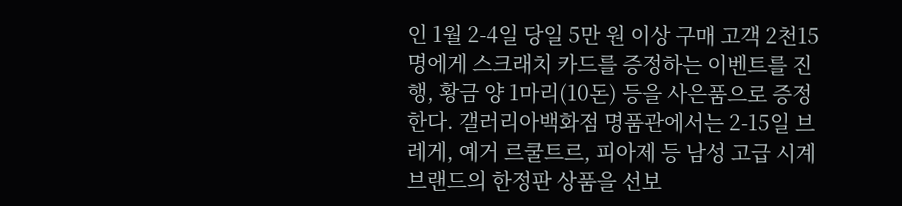인 1월 2-4일 당일 5만 원 이상 구매 고객 2천15명에게 스크래치 카드를 증정하는 이벤트를 진행, 황금 양 1마리(10돈) 등을 사은품으로 증정한다. 갤러리아백화점 명품관에서는 2-15일 브레게, 예거 르쿨트르, 피아제 등 남성 고급 시계 브랜드의 한정판 상품을 선보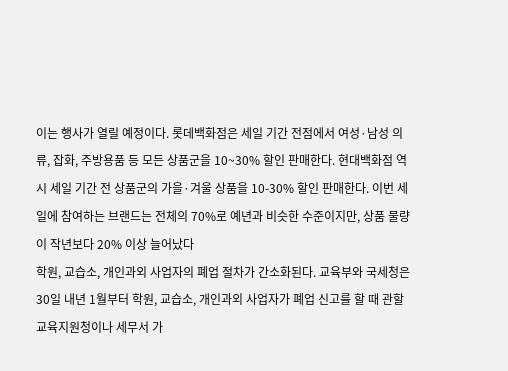이는 행사가 열릴 예정이다. 롯데백화점은 세일 기간 전점에서 여성·남성 의류, 잡화, 주방용품 등 모든 상품군을 10~30% 할인 판매한다. 현대백화점 역시 세일 기간 전 상품군의 가을·겨울 상품을 10-30% 할인 판매한다. 이번 세일에 참여하는 브랜드는 전체의 70%로 예년과 비슷한 수준이지만, 상품 물량이 작년보다 20% 이상 늘어났다
학원, 교습소, 개인과외 사업자의 폐업 절차가 간소화된다. 교육부와 국세청은 30일 내년 1월부터 학원, 교습소, 개인과외 사업자가 폐업 신고를 할 때 관할 교육지원청이나 세무서 가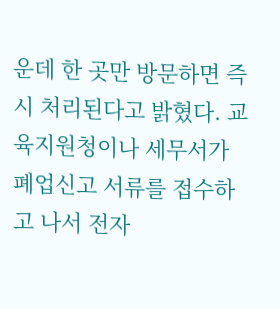운데 한 곳만 방문하면 즉시 처리된다고 밝혔다. 교육지원청이나 세무서가 폐업신고 서류를 접수하고 나서 전자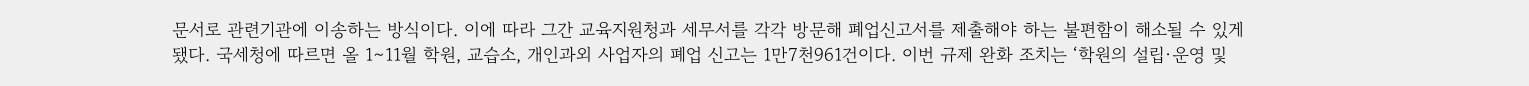문서로 관련기관에 이송하는 방식이다. 이에 따라 그간 교육지원청과 세무서를 각각 방문해 폐업신고서를 제출해야 하는 불편함이 해소될 수 있게 됐다. 국세청에 따르면 올 1∼11월 학원, 교습소, 개인과외 사업자의 폐업 신고는 1만7천961건이다. 이번 규제 완화 조치는 ‘학원의 설립·운영 및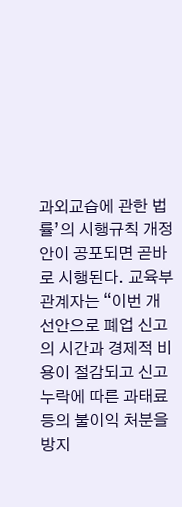과외교습에 관한 법률’의 시행규칙 개정안이 공포되면 곧바로 시행된다. 교육부 관계자는 “이번 개선안으로 폐업 신고의 시간과 경제적 비용이 절감되고 신고 누락에 따른 과태료 등의 불이익 처분을 방지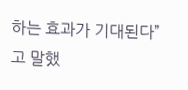하는 효과가 기대된다”고 말했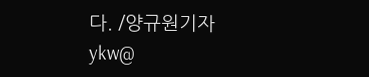다. /양규원기자 ykw@